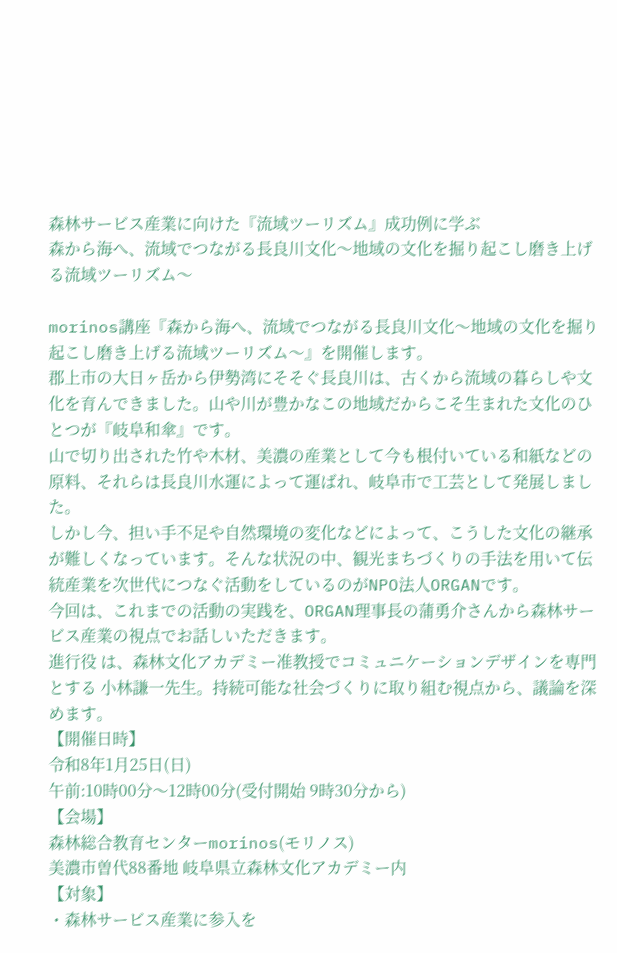森林サービス産業に向けた『流域ツーリズム』成功例に学ぶ
森から海へ、流域でつながる長良川文化〜地域の文化を掘り起こし磨き上げる流域ツーリズム〜

morinos講座『森から海へ、流域でつながる長良川文化〜地域の文化を掘り起こし磨き上げる流域ツーリズム〜』を開催します。
郡上市の大日ヶ岳から伊勢湾にそそぐ長良川は、古くから流域の暮らしや文化を育んできました。山や川が豊かなこの地域だからこそ生まれた文化のひとつが『岐阜和傘』です。
山で切り出された竹や木材、美濃の産業として今も根付いている和紙などの原料、それらは長良川水運によって運ばれ、岐阜市で工芸として発展しました。
しかし今、担い手不足や自然環境の変化などによって、こうした文化の継承が難しくなっています。そんな状況の中、観光まちづくりの手法を用いて伝統産業を次世代につなぐ活動をしているのがNPO法人ORGANです。
今回は、これまでの活動の実践を、ORGAN理事長の蒲勇介さんから森林サービス産業の視点でお話しいただきます。
進行役 は、森林文化アカデミー准教授でコミュニケーションデザインを専門とする 小林謙一先生。持続可能な社会づくりに取り組む視点から、議論を深めます。
【開催日時】
令和8年1月25日(日)
午前:10時00分〜12時00分(受付開始 9時30分から)
【会場】
森林総合教育センターmorinos(モリノス)
美濃市曽代88番地 岐阜県立森林文化アカデミー内
【対象】
・森林サービス産業に参入を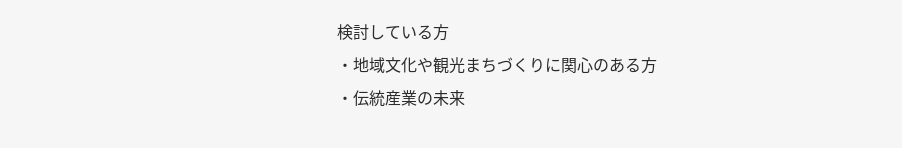検討している方
・地域文化や観光まちづくりに関心のある方
・伝統産業の未来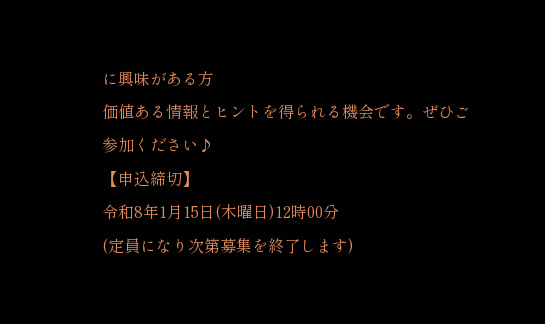に興味がある方
価値ある情報とヒントを得られる機会です。ぜひご参加ください♪
【申込締切】
令和8年1月15日(木曜日)12時00分
(定員になり次第募集を終了します)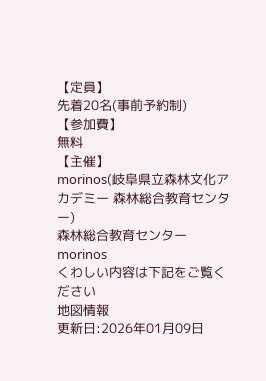【定員】
先着20名(事前予約制)
【参加費】
無料
【主催】
morinos(岐阜県立森林文化アカデミー 森林総合教育センター)
森林総合教育センターmorinos
くわしい内容は下記をご覧ください
地図情報
更新日:2026年01月09日